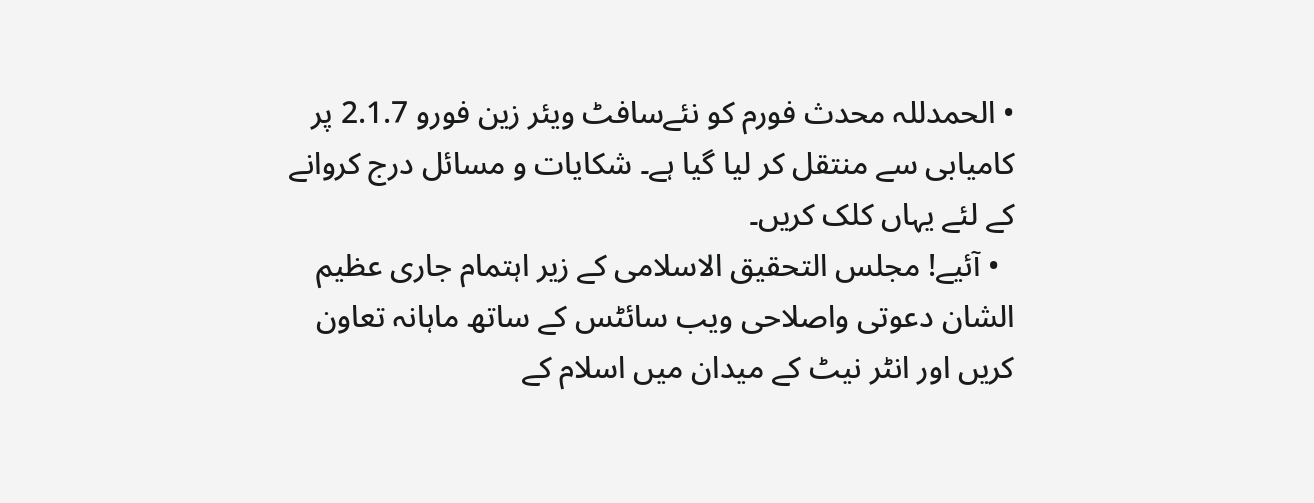• الحمدللہ محدث فورم کو نئےسافٹ ویئر زین فورو 2.1.7 پر کامیابی سے منتقل کر لیا گیا ہے۔ شکایات و مسائل درج کروانے کے لئے یہاں کلک کریں۔
  • آئیے! مجلس التحقیق الاسلامی کے زیر اہتمام جاری عظیم الشان دعوتی واصلاحی ویب سائٹس کے ساتھ ماہانہ تعاون کریں اور انٹر نیٹ کے میدان میں اسلام کے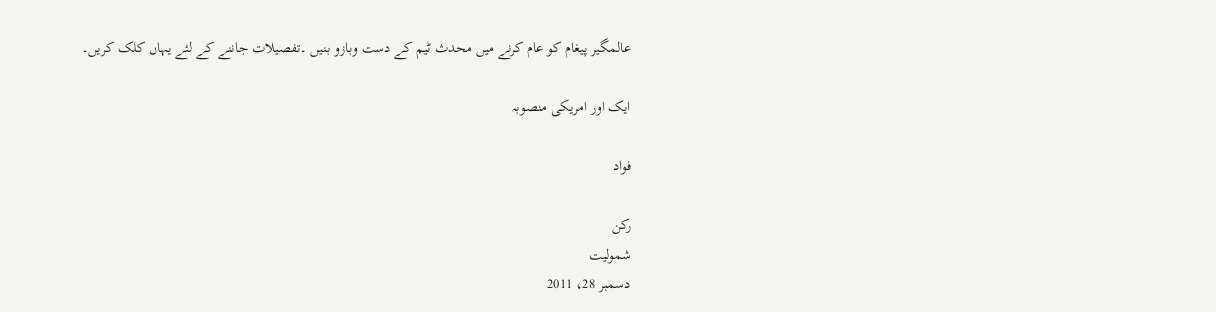عالمگیر پیغام کو عام کرنے میں محدث ٹیم کے دست وبازو بنیں ۔تفصیلات جاننے کے لئے یہاں کلک کریں۔

ايک اور امريکی منصوبہ

فواد

رکن
شمولیت
دسمبر 28، 2011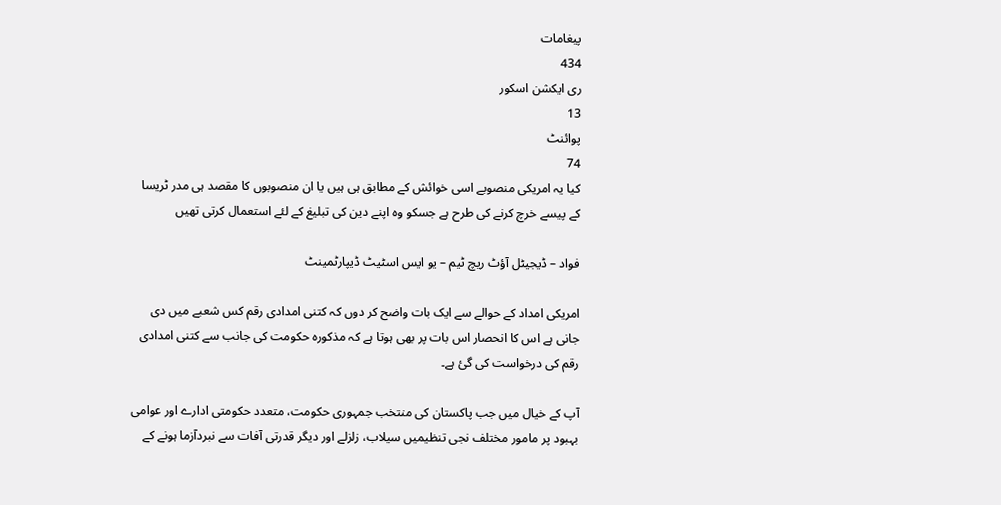پیغامات
434
ری ایکشن اسکور
13
پوائنٹ
74
کیا یہ امریکی منصوبے اسی خوائش کے مطابق ہی ہیں یا ان منصوبوں کا مقصد ہی مدر ٹریسا کے پیسے خرچ کرنے کی طرح ہے جسکو وہ اپنے دین کی تبلیغ کے لئے استعمال کرتی تھیں

فواد – ڈيجيٹل آؤٹ ريچ ٹيم – يو ايس اسٹيٹ ڈيپارٹمينٹ

امريکی امداد کے حوالے سے ايک بات واضح کر دوں کہ کتنی امدادی رقم کس شعبے ميں دی جانی ہے اس کا انحصار اس بات پر بھی ہوتا ہے کہ مذکورہ حکومت کی جانب سے کتنی امدادی رقم کی درخواست کی گئ ہے۔

آپ کے خيال ميں جب پاکستان کی منتخب جمہوری حکومت، متعدد حکومتی ادارے اور عوامی بہبود پر مامور مختلف نجی تنظيميں سيلاب، زلزلے اور ديگر قدرتی آفات سے نبردآزما ہونے کے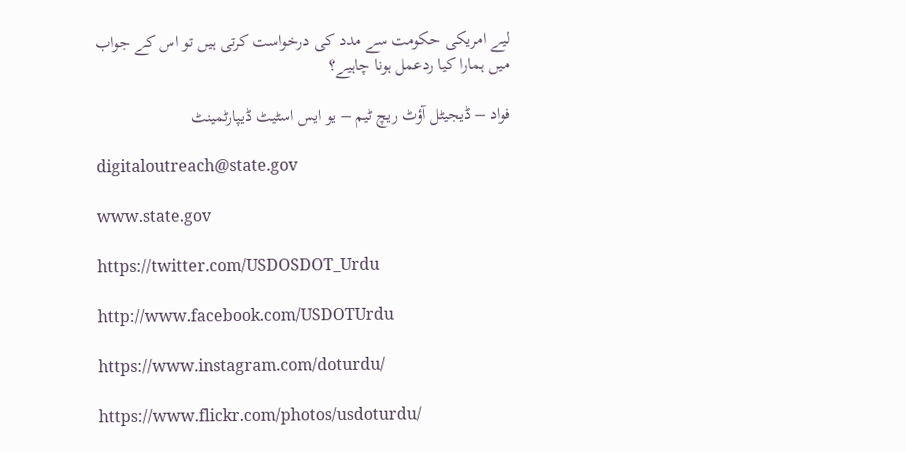ليے امريکی حکومت سے مدد کی درخواست کرتی ہيں تو اس کے جواب ميں ہمارا کيا ردعمل ہونا چاہيے؟

فواد – ڈيجيٹل آؤٹ ريچ ٹيم – يو ايس اسٹيٹ ڈيپارٹمينٹ

digitaloutreach@state.gov

www.state.gov

https://twitter.com/USDOSDOT_Urdu

http://www.facebook.com/USDOTUrdu

https://www.instagram.com/doturdu/

https://www.flickr.com/photos/usdoturdu/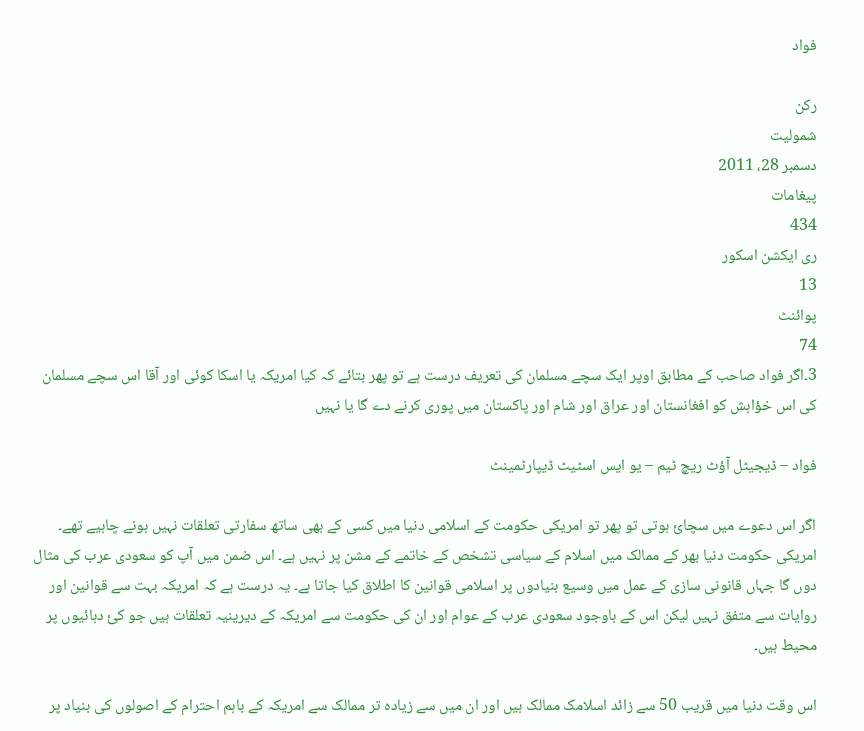فواد

رکن
شمولیت
دسمبر 28، 2011
پیغامات
434
ری ایکشن اسکور
13
پوائنٹ
74
3۔اگر فواد صاحب کے مطابق اوپر ایک سچے مسلمان کی تعریف درست ہے تو پھر بتائے کہ کیا امریکہ یا اسکا کوئی اور آقا اس سچے مسلمان کی اس خؤاہش کو افغانستان اور عراق اور شام اور پاکستان میں پوری کرنے دے گا یا نہیں

فواد – ڈيجيٹل آؤٹ ريچ ٹيم – يو ايس اسٹيٹ ڈيپارٹمينٹ

اگر اس دعوے ميں سچائ ہوتی تو پھر تو امريکی حکومت کے اسلامی دنيا ميں کسی کے بھی ساتھ سفارتی تعلقات نہيں ہونے چاہيے تھے۔ امريکی حکومت دنيا بھر کے ممالک ميں اسلام کے سياسی تشخص کے خاتمے کے مشن پر نہيں ہے۔ اس ضمن میں آپ کو سعودی عرب کی مثال دوں گا جہاں قانونی سازی کے عمل ميں وسيع بنيادوں پر اسلامی قوانين کا اطلاق کيا جاتا ہے۔ يہ درست ہے کہ امريکہ بہت سے قوانين اور روايات سے متفق نہيں ليکن اس کے باوجود سعودی عرب کے عوام اور ان کی حکومت سے امريکہ کے ديرينيہ تعلقات ہيں جو کئ دہائيوں پر محيط ہيں۔

اس وقت دنيا ميں قريب 50 سے زائد اسلامک ممالک ہيں اور ان ميں سے زيادہ تر ممالک سے امريکہ کے باہم احترام کے اصولوں کی بنياد پر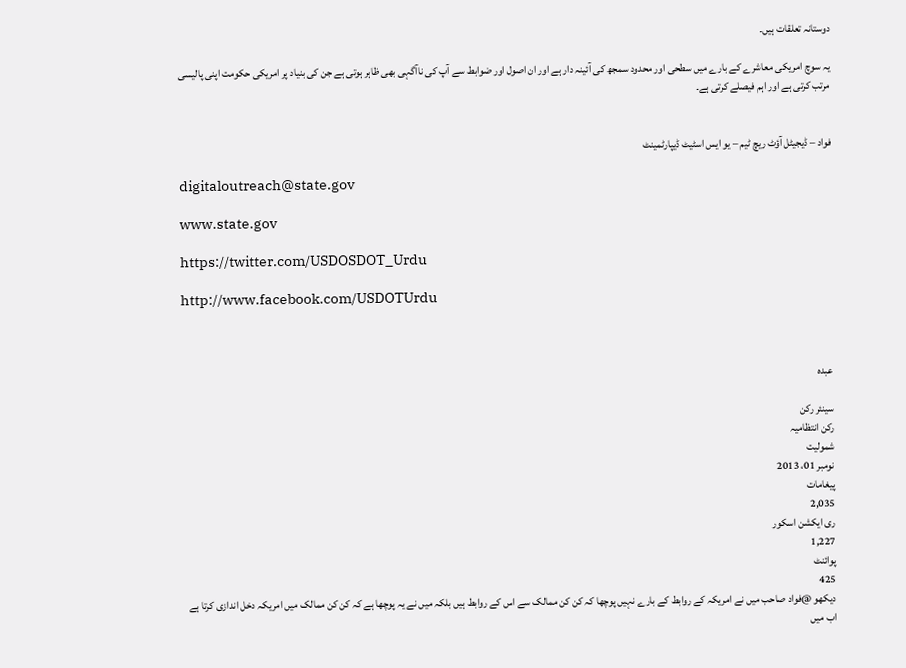دوستانہ تعلقات ہيں۔

يہ سوچ امريکی معاشرے کے بارے ميں سطحی اور محدود سمجھ کی آئينہ دار ہے اور ان اصول اور ضوابط سے آپ کی ناآگہی بھی ظاہر ہوتی ہے جن کی بنياد پر امريکی حکومت اپنی پاليسی مرتب کرتی ہے اور اہم فيصلے کرتی ہے۔


فواد – ڈيجيٹل آؤٹ ريچ ٹيم – يو ايس اسٹيٹ ڈيپارٹمينٹ

digitaloutreach@state.gov

www.state.gov

https://twitter.com/USDOSDOT_Urdu

http://www.facebook.com/USDOTUrdu



عبدہ

سینئر رکن
رکن انتظامیہ
شمولیت
نومبر 01، 2013
پیغامات
2,035
ری ایکشن اسکور
1,227
پوائنٹ
425
دیکھو @فواد صاحب میں نے امریکہ کے روابط کے بارے نہیں پوچھا کہ کن کن ممالک سے اس کے روابط ہیں بلکہ میں نے یہ پوچھا ہے کہ کن کن ممالک میں امریکہ دخل اندازی کرتا ہے
اب میں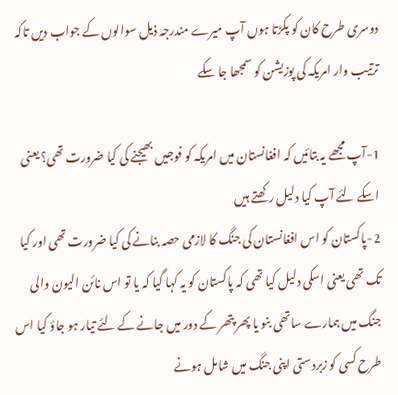دوسری طرح کان کو پکڑتا ہوں آپ میرے مندرجہ ذیل سوالوں کے جواب دیں تاکہ ترتیب وار امریکہ کی پوزیشن کو سمجھا جا سکے

1-آپ مجھے یہ بتائیں کہ افغانستان میں امریکہ کو فوجیں بھیجنے کی کیا ضرورت تھی؟ یعنی اسکے لئے آپ کیا دلیل رکھتے ہیں
2-پاکستان کو اس افغانستان کی جنگ کا لازمی حصہ بنانے کی کیا ضرورت تھی اور کیا تک تھی یعنی اسکی دلیل کیا تھی کہ پاکستان کو یہ کہا گیا کہ یا تو اس نائن الیون والی جنگ میں ہمارے ساتھی بنو یا پھر پتھر کے دور میں جانے کے لئے تیار ہو جاؤ کیا اس طرح کسی کو زبردستی اپنی جنگ میں شامل ہونے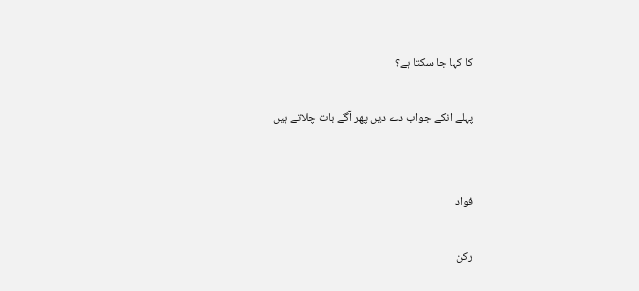کا کہا جا سکتا ہے؟

پہلے انکے جواب دے دیں پھر آگے بات چلاتے ہیں


فواد

رکن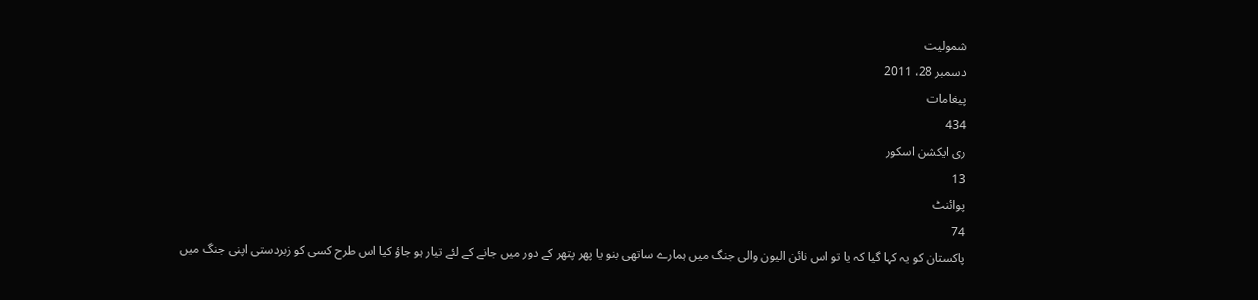شمولیت
دسمبر 28، 2011
پیغامات
434
ری ایکشن اسکور
13
پوائنٹ
74
پاکستان کو یہ کہا گیا کہ یا تو اس نائن الیون والی جنگ میں ہمارے ساتھی بنو یا پھر پتھر کے دور میں جانے کے لئے تیار ہو جاؤ کیا اس طرح کسی کو زبردستی اپنی جنگ میں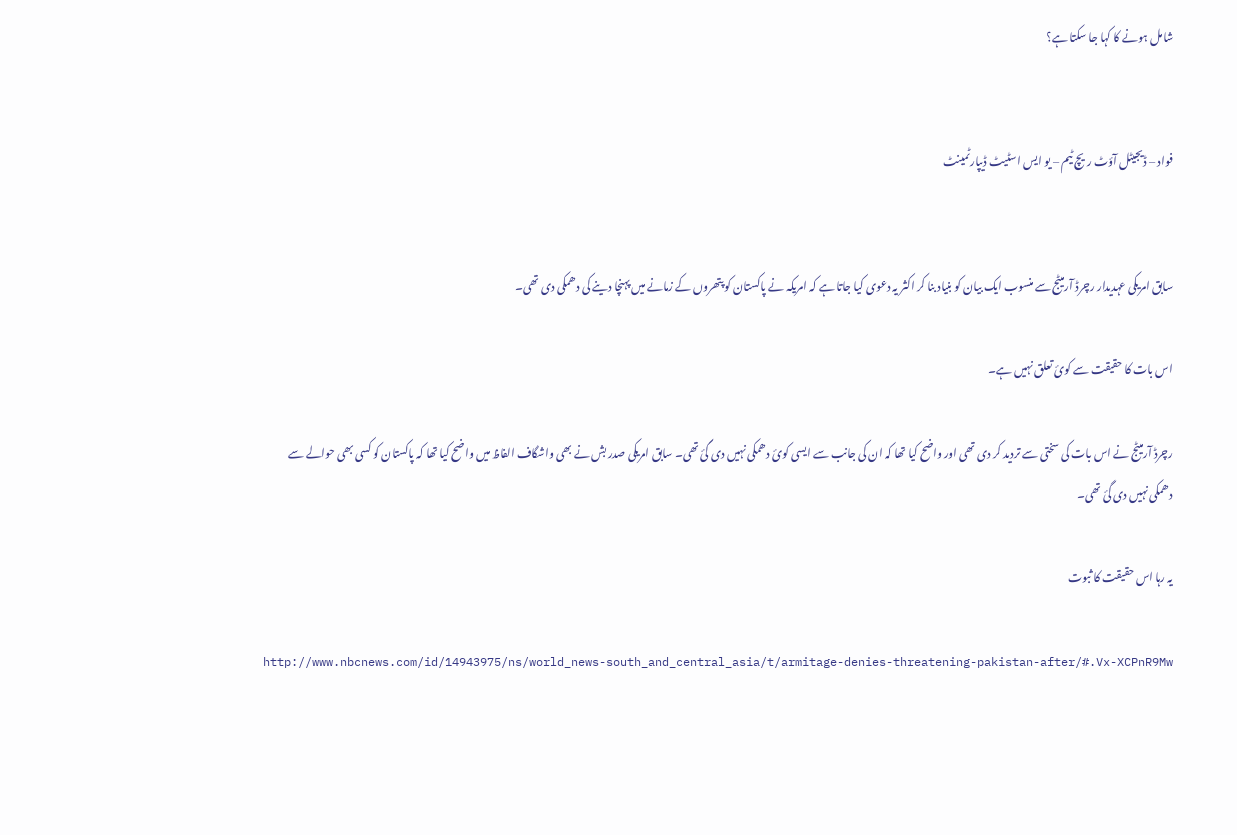شامل ہونے کا کہا جا سکتا ہے؟


فواد – ڈيجيٹل آؤٹ ريچ ٹيم – يو ايس اسٹيٹ ڈيپارٹمينٹ


سابق امريکی عہديدار رچرڈ آرميٹج سے منسوب ايک بيان کو بنياد بنا کر اکثر يہ دعوی کيا جاتا ہے کہ امريکہ نے پاکستان کو پتھروں کے زمانے ميں پہنچا دينے کی دھمکی دی تھی۔

اس بات کا حقيقت سے کوئ تعلق نہيں ہے۔

رچرڈ آرميٹج نے اس بات کی سختی سے ترديد کر دی تھی اور واضح کيا تھا کہ ان کی جانب سے ايسی کوئ دھمکی نہيں دی گئ تھی۔ سابق امريکی صدر بش نے بھی واشگاف الفاظ ميں واضح کیا تھا کہ پاکستان کو کسی بھی حوالے سے دھمکی نہيں دی گئ تھی۔

يہ رہا اس حقيقت کا ثبوت

http://www.nbcnews.com/id/14943975/ns/world_news-south_and_central_asia/t/armitage-denies-threatening-pakistan-after/#.Vx-XCPnR9Mw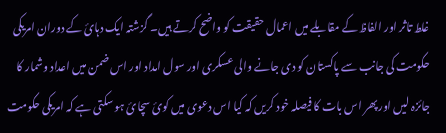غلط تاثر اور الفاظ کے مقابلے ميں اعمال حقيقت کو واضح کرتے ہيں۔ گزشتہ ايک دہائ کے دوران امريکی حکومت کی جانب سے پاکستان کو دی جانے والی عسکری اور سول امداد اور اس ضمن ميں اعداد وشمار کا جائزہ ليں اور پھر اس بات کا فيصلہ خود کريں کہ کيا اس دعوی ميں کوئ سچائ ہو سکتی ہے کہ امريکی حکومت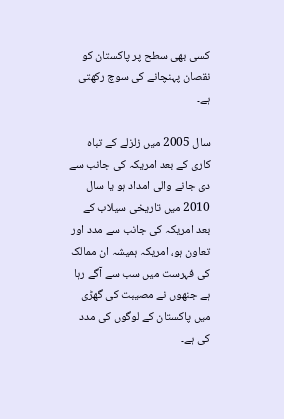کسی بھی سطح پر پاکستان کو نقصان پہنچانے کی سوچ رکھتی ہے۔

سال 2005 ميں زلزلے کے تباہ کاری کے بعد امريکہ کی جانب سے دی جانے والی امداد ہو يا سال 2010 ميں تاريخی سيلاب کے بعد امريکہ کی جانب سے مدد اور تعاون ہو، امريکہ ہميشہ ان ممالک کی فہرست ميں سب سے آگے رہا ہے جنھوں نے مصيبت کی گھڑی ميں پاکستان کے لوگوں کی مدد کی ہے۔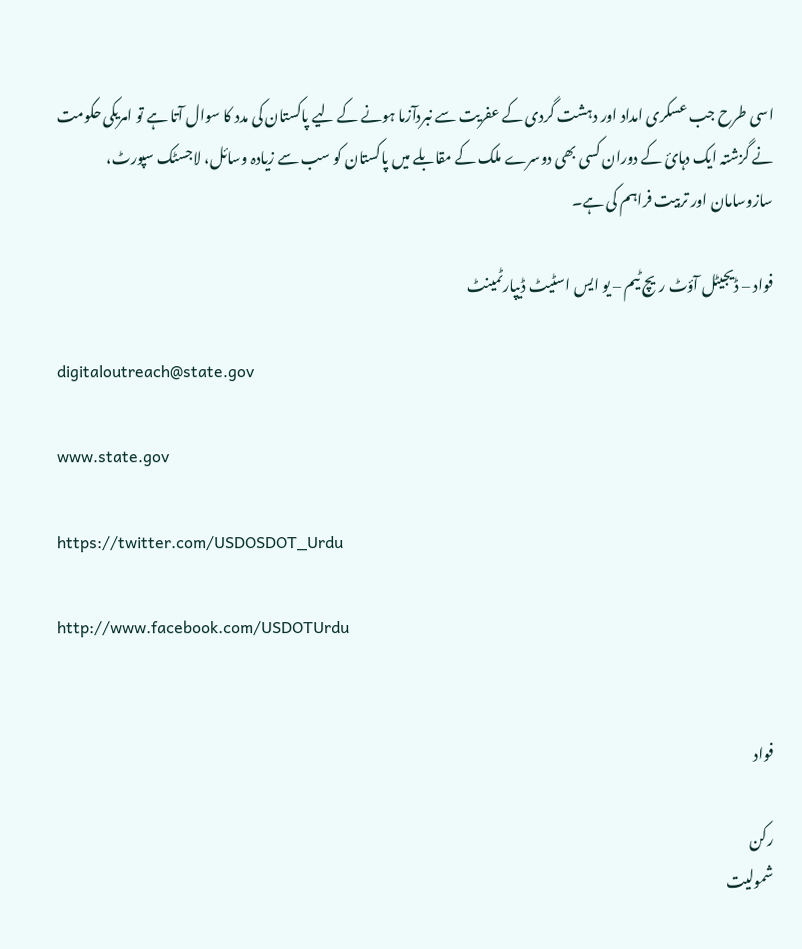اسی طرح جب عسکری امداد اور دہشت گردی کے عفريت سے نبردآزما ہونے کے ليے پاکستان کی مدد کا سوال آتا ہے تو امريکی حکومت نے گزشتہ ايک دہائ کے دوران کسی بھی دوسرے ملک کے مقابلے ميں پاکستان کو سب سے زيادہ وسائل، لاجسٹک سپورٹ، سازوسامان اور تربيت فراہم کی ہے۔

فواد – ڈيجيٹل آؤٹ ريچ ٹيم – يو ايس اسٹيٹ ڈيپارٹمينٹ

digitaloutreach@state.gov

www.state.gov

https://twitter.com/USDOSDOT_Urdu

http://www.facebook.com/USDOTUrdu


فواد

رکن
شمولیت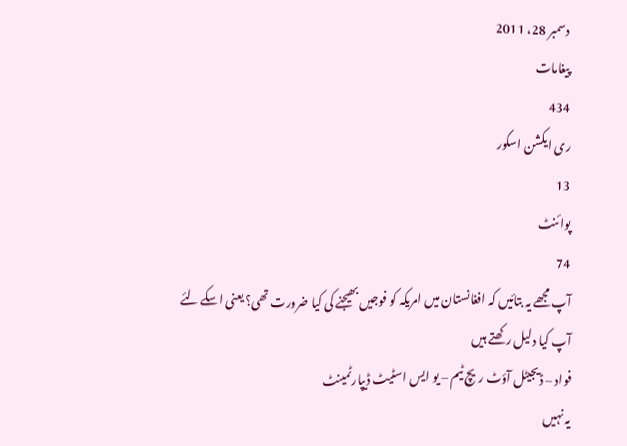دسمبر 28، 2011
پیغامات
434
ری ایکشن اسکور
13
پوائنٹ
74
آپ مجھے یہ بتائیں کہ افغانستان میں امریکہ کو فوجیں بھیجنے کی کیا ضرورت تھی؟ یعنی اسکے لئے آپ کیا دلیل رکھتے ہیں
فواد – ڈيجيٹل آؤٹ ريچ ٹيم – يو ايس اسٹيٹ ڈيپارٹمينٹ
يہ نہيں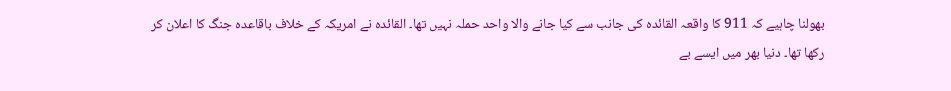بھولنا چاہيے کہ 911 کا واقعہ القائدہ کی جانب سے کيا جانے والا واحد حملہ نہيں تھا۔ القائدہ نے امريکہ کے خلاف باقاعدہ جنگ کا اعلان کر رکھا تھا۔ دنيا بھر میں ايسے بے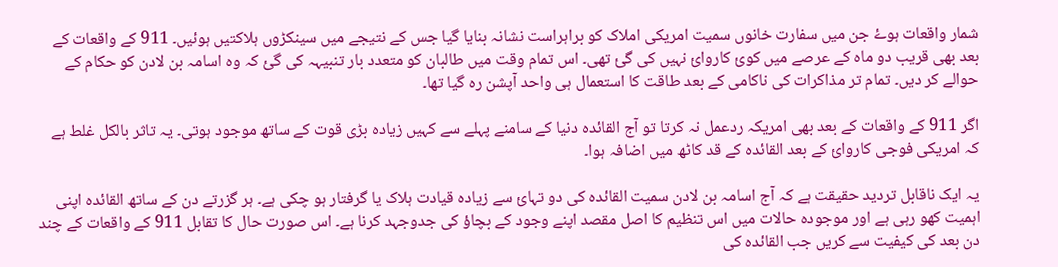شمار واقعات ہوۓ جن میں سفارت خانوں سميت امريکی املاک کو براہراست نشانہ بنايا گيا جس کے نتيجے میں سينکڑوں ہلاکتيں ہوئيں۔ 911 کے واقعات کے بعد بھی قريب دو ماہ کے عرصے ميں کوئ کاروائ نہيں کی گئ تھی۔ اس تمام وقت میں طالبان کو متعدد بار تنبيہہ کی گئ کہ وہ اسامہ بن لادن کو حکام کے حوالے کر ديں۔ تمام تر مذاکرات کی ناکامی کے بعد طاقت کا استعمال ہی واحد آپشن رہ گيا تھا۔

اگر 911 کے واقعات کے بعد بھی امريکہ ردعمل نہ کرتا تو آج القائدہ دنيا کے سامنے پہلے سے کہيں زيادہ بڑی قوت کے ساتھ موجود ہوتی۔ يہ تاثر بالکل غلط ہے کہ امريکی فوجی کاروائ کے بعد القائدہ کے قد کاٹھ میں اضافہ ہوا۔

يہ ايک ناقابل ترديد حقيقت ہے کہ آج اسامہ بن لادن سميت القائدہ کی دو تہائ سے زيادہ قيادت ہلاک يا گرفتار ہو چکی ہے۔ ہر گزرتے دن کے ساتھ القائدہ اپنی اہميت کھو رہی ہے اور موجودہ حالات ميں اس تنظيم کا اصل مقصد اپنے وجود کے بچاؤ کی جدوجہد کرنا ہے۔ اس صورت حال کا تقابل 911 کے واقعات کے چند دن بعد کی کيفيت سے کريں جب القائدہ کی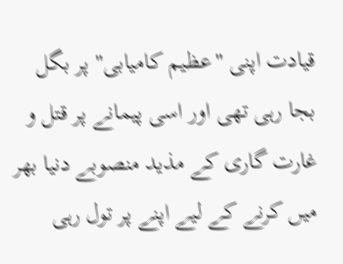قيادت اپنی "عظيم کاميابی" پر بگل بجا رہی تھی اور اسی پيمانے پر قتل و غارت گاری کے مذيد منصوبے دنيا بھر ميں کرنے کے ليے اپنے پر تول رہی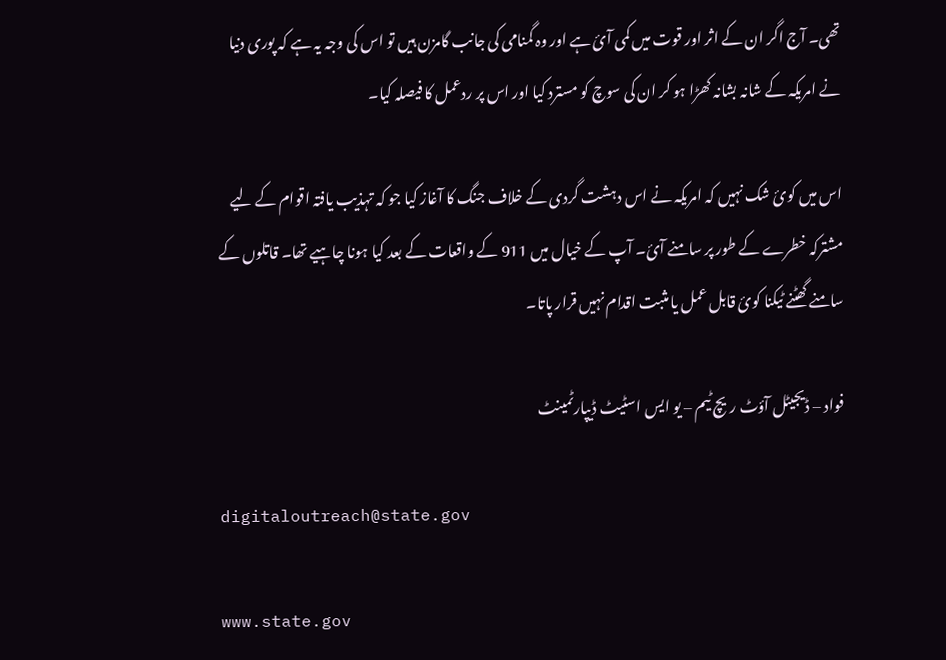تھی۔ آج اگر ان کے اثر اور قوت میں کمی آئ ہے اور وہ گمنامی کی جانب گامزن ہيں تو اس کی وجہ يہ ہے کہ پوری دنيا نے امريکہ کے شانہ بشانہ کھڑا ہو کر ان کی سوچ کو مسترد کيا اور اس پر ردعمل کا فيصلہ کيا۔

اس ميں کوئ شک نہيں کہ امريکہ نے اس دہشت گردی کے خلاف جنگ کا آغاز کيا جو کہ تہذيب يافتہ اقوام کے لیے مشترکہ خطرے کے طور پر سامنے آئ۔ آپ کے خيال ميں 911 کے واقعات کے بعد کيا ہونا چاہيے تھا۔ قاتلوں کے سامنے گھٹنے ٹيکنا کوئ قابل عمل يا مثبت اقدام نہيں قرار پاتا۔

فواد – ڈيجيٹل آؤٹ ريچ ٹيم – يو ايس اسٹيٹ ڈيپارٹمينٹ

digitaloutreach@state.gov

www.state.gov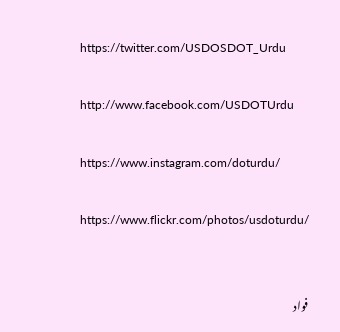https://twitter.com/USDOSDOT_Urdu

http://www.facebook.com/USDOTUrdu

https://www.instagram.com/doturdu/

https://www.flickr.com/photos/usdoturdu/


فواد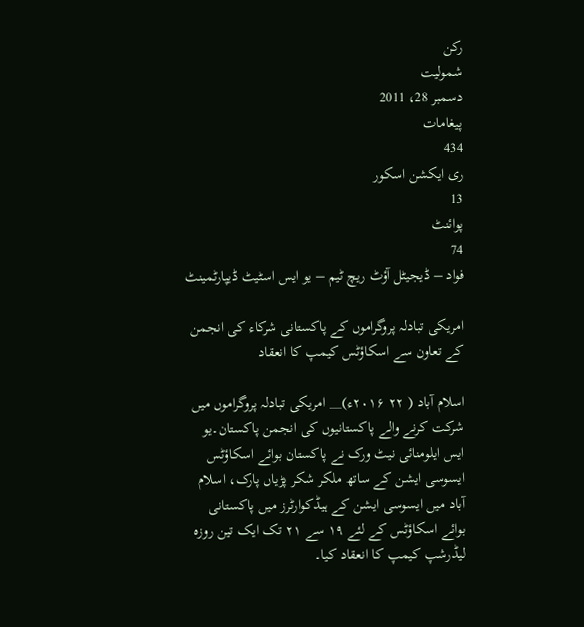رکن
شمولیت
دسمبر 28، 2011
پیغامات
434
ری ایکشن اسکور
13
پوائنٹ
74
فواد – ڈيجيٹل آؤٹ ريچ ٹيم – يو ايس اسٹيٹ ڈيپارٹمينٹ

امریکی تبادلہ پروگراموں کے پاکستانی شرکاء کی انجمن کے تعاون سے اسکاؤٹس کیمپ کا انعقاد

اسلام آباد ( ۲۲ ۲۰۱۶ء)__ امریکی تبادلہ پروگراموں میں شرکت کرنے والے پاکستانیوں کی انجمن پاکستان۔یو ایس ایلومنائی نیٹ ورک نے پاکستان بوائے اسکاؤٹس ایسوسی ایشن کے ساتھ ملکر شکر پڑیاں پارک، اسلام آباد میں ایسوسی ایشن کے ہیڈکوارٹرز میں پاکستانی بوائے اسکاؤٹس کے لئے ۱۹ سے ۲۱ تک ایک تین روزہ لیڈرشپ کیمپ کا انعقاد کیا۔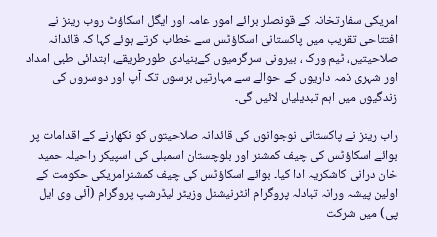امریکی سفارتخانہ کے قونصلر برائے امور عامہ اور ایگل اسکاؤٹ روب رینز نے افتتاحی تقریب میں پاکستانی اسکاؤٹس سے خطاب کرتے ہوئے کہا کہ قائدانہ صلاحیتیں، ٹیم ورک ، بیرونی سرگرمیوں کےبنیادی طورطریقے، ابتدائی طبی امداد اور شہری ذمہ داریوں کے حوالے سے مہارتیں برسوں تک آپ اور دوسروں کی زندگیوں میں اہم تبدیلیاں لائیں گی۔

راب رینز نے پاکستانی نوجوانوں کی قائدانہ صلاحیتوں کو نکھارنے کے اقدامات پر بوائے اسکاؤٹس کی چیف کمشنر اور بلوچستان اسمبلی کی اسپیکر راحیلہ حمید خان درانی کاشکریہ ادا کیا۔ بوائے اسکاؤٹس کی چیف کمشنرامریکی حکومت کے اولین پیشہ ورانہ تبادلہ پروگرام انٹرنیشنل وزیٹر لیڈرشپ پروگرام (آئی وی ایل پی) میں شرکت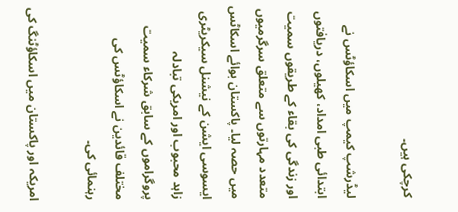کرچکی ہیں۔

لیڈرشپ کیمپ میں اسکاؤٹس نے ابتدائی طبی امداد، کھیلوں، دریافتوں اور زندگی کی بقاء کے طریقوں سمیت متعدد مہارتوں سے متعلق سرگرمیوں میں حصہ لیا۔ پاکستان بوائے اسکاٹس ایسوسی ایشن کے نیشنل سیکریٹری زاہد محبوب اور امریکی تبادلہ پروگراموں کے سابق شرکاء سمیت مختلف قائدین نے اسکاؤٹس کی رہنمائی کی۔

امریکہ اور پاکستان میں اسکاؤٹنگ کی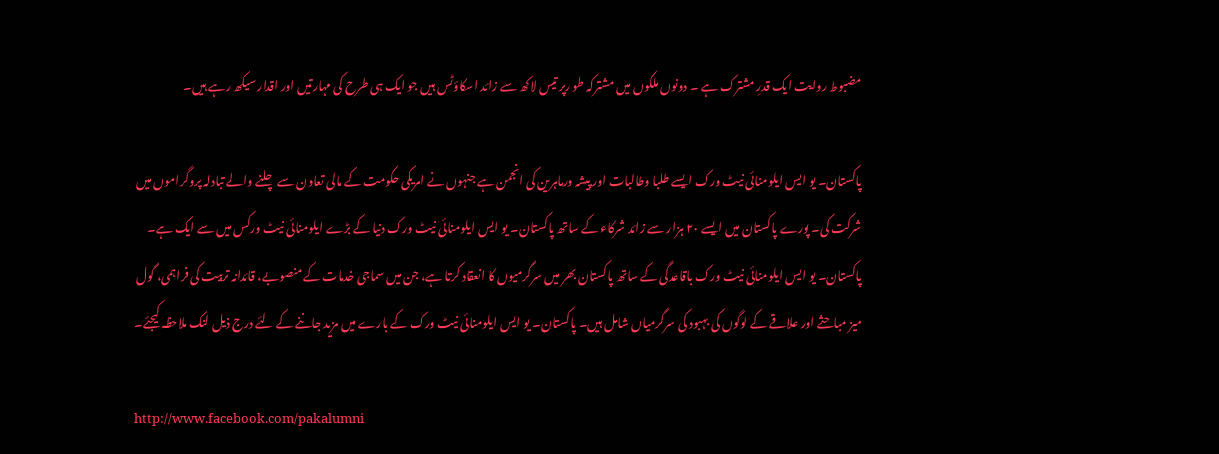مضبوط روایت ایک قدرِ مشترک ہے ۔ دونوں ملکوں میں مشترکہ طو رپر تیس لاکھ سے زائد اسکاؤٹس ہیں جو ایک ہی طرح کی مہارتیں اور اقدار سیکھ رہے ہیں۔

پاکستان۔ یو ایس ایلومنائی نیٹ ورک ایسے طلبا وطالبات اور پیشہ ورماہرین کی انجمن ہے جنہوں نے امریکی حکومت کے مالی تعاون سے چلنے والے تبادلہ پروگراموں میں شرکت کی۔ پورے پاکستان میں ایسے ۲۰ ہزار سے زائد شرکاء کے ساتھ پاکستان۔ یو ایس ایلومنائی نیٹ ورک دنیا کے بڑے ایلومنائی نیٹ ورکس میں سے ایک ہے۔ پاکستان۔ یو ایس ایلومنائی نیٹ ورک باقاعدگی کے ساتھ پاکستان بھر میں سرگرمیوں کا انعقاد کرتا ہے، جن میں سماجی خدمات کے منصوبے، قائدانہ تربیت کی فراہمی، گول میز مباحثے اور علاقے کے لوگوں کی بہبود کی سرگرمیاں شامل ہیں۔ پاکستان۔ یو ایس ایلومنائی نیٹ ورک کے بارے میں مزید جاننے کے لئے درج ذیل لنک ملاحظہ کیجئے۔

http://www.facebook.com/pakalumni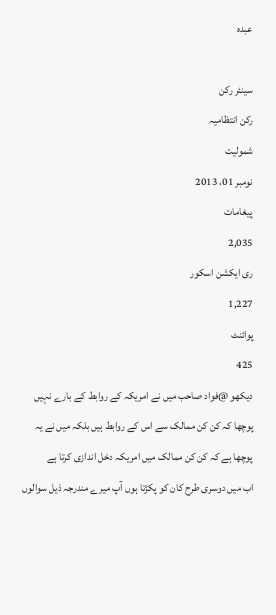عبدہ

سینئر رکن
رکن انتظامیہ
شمولیت
نومبر 01، 2013
پیغامات
2,035
ری ایکشن اسکور
1,227
پوائنٹ
425
دیکھو @فواد صاحب میں نے امریکہ کے روابط کے بارے نہیں پوچھا کہ کن کن ممالک سے اس کے روابط ہیں بلکہ میں نے یہ پوچھا ہے کہ کن کن ممالک میں امریکہ دخل اندازی کرتا ہے
اب میں دوسری طرح کان کو پکڑتا ہوں آپ میرے مندرجہ ذیل سوالوں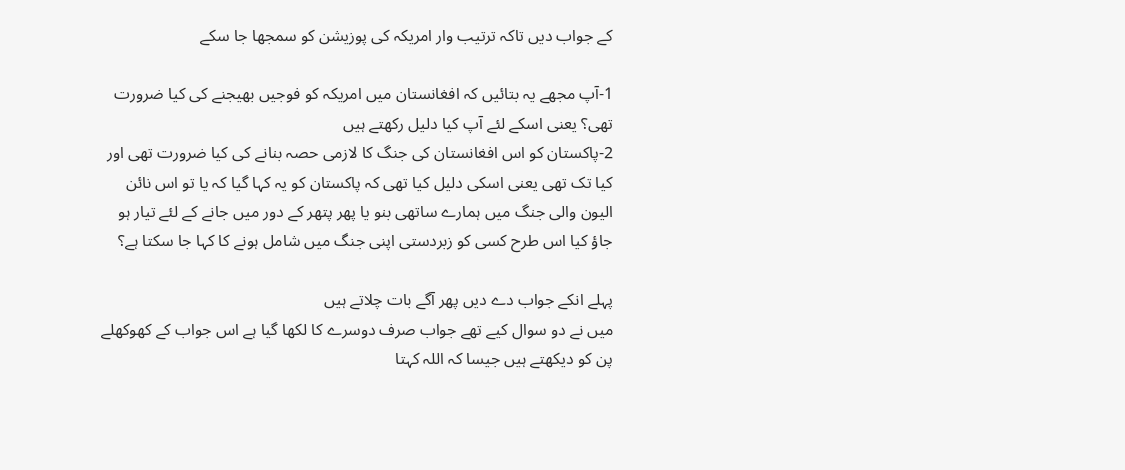کے جواب دیں تاکہ ترتیب وار امریکہ کی پوزیشن کو سمجھا جا سکے

1-آپ مجھے یہ بتائیں کہ افغانستان میں امریکہ کو فوجیں بھیجنے کی کیا ضرورت تھی؟ یعنی اسکے لئے آپ کیا دلیل رکھتے ہیں
2-پاکستان کو اس افغانستان کی جنگ کا لازمی حصہ بنانے کی کیا ضرورت تھی اور کیا تک تھی یعنی اسکی دلیل کیا تھی کہ پاکستان کو یہ کہا گیا کہ یا تو اس نائن الیون والی جنگ میں ہمارے ساتھی بنو یا پھر پتھر کے دور میں جانے کے لئے تیار ہو جاؤ کیا اس طرح کسی کو زبردستی اپنی جنگ میں شامل ہونے کا کہا جا سکتا ہے؟

پہلے انکے جواب دے دیں پھر آگے بات چلاتے ہیں
میں نے دو سوال کیے تھے جواب صرف دوسرے کا لکھا گیا ہے اس جواب کے کھوکھلے پن کو دیکھتے ہیں جیسا کہ اللہ کہتا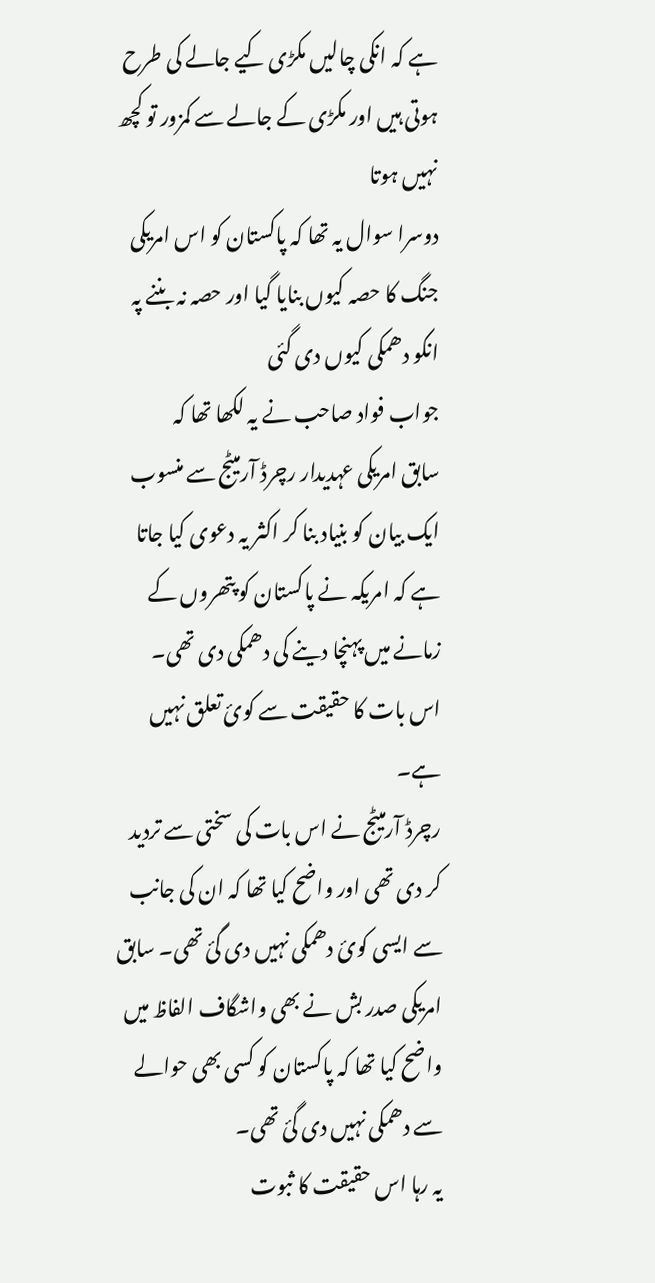ہے کہ انکی چالیں مکڑی کیے جالے کی طرح ہوتی ہیں اور مکڑی کے جالے سے کمزور تو کچھ نہیں ہوتا
دوسرا سوال یہ تھا کہ پاکستان کو اس امریکی جنگ کا حصہ کیوں بنایا گیا اور حصہ نہ بننے پہ انکو دھمکی کیوں دی گئی
جواب فواد صاحب نے یہ لکھا تھا کہ
سابق امريکی عہديدار رچرڈ آرميٹج سے منسوب ايک بيان کو بنياد بنا کر اکثر يہ دعوی کيا جاتا ہے کہ امريکہ نے پاکستان کو پتھروں کے زمانے ميں پہنچا دينے کی دھمکی دی تھی۔
اس بات کا حقيقت سے کوئ تعلق نہيں ہے۔
رچرڈ آرميٹج نے اس بات کی سختی سے ترديد کر دی تھی اور واضح کيا تھا کہ ان کی جانب سے ايسی کوئ دھمکی نہيں دی گئ تھی۔ سابق امريکی صدر بش نے بھی واشگاف الفاظ ميں واضح کیا تھا کہ پاکستان کو کسی بھی حوالے سے دھمکی نہيں دی گئ تھی۔
يہ رہا اس حقيقت کا ثبوت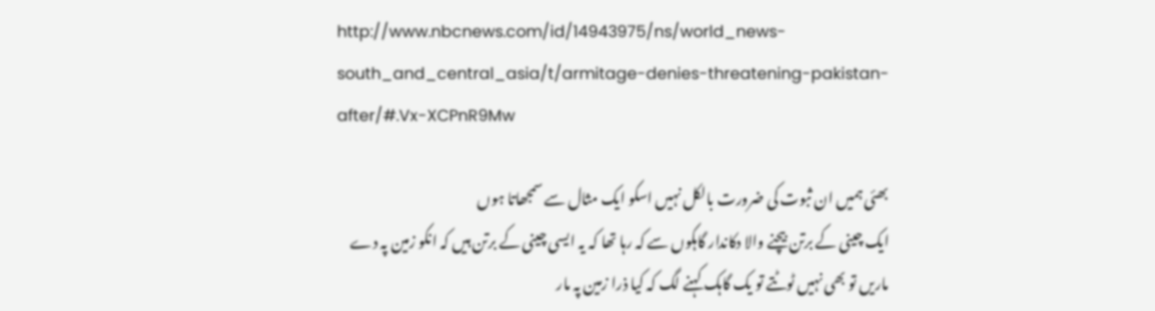http://www.nbcnews.com/id/14943975/ns/world_news-south_and_central_asia/t/armitage-denies-threatening-pakistan-after/#.Vx-XCPnR9Mw

بھئی ہمیں ان ثبوت کی ضرورت بالکل نہیں اسکو ایک مثال سے سمجھاتا ہوں
ایک چینی کے برتن بیچنے والا دکاندار گاہکوں سے کہ رہا تھا کہ یہ ایسی چینی کے برتن ہیں کہ انکو زمین پہ دے ماریں تو بھی نہیں ٹوٹتے تو یک گاہک کہنے لگ کہ کیا ذرا زمین پہ مار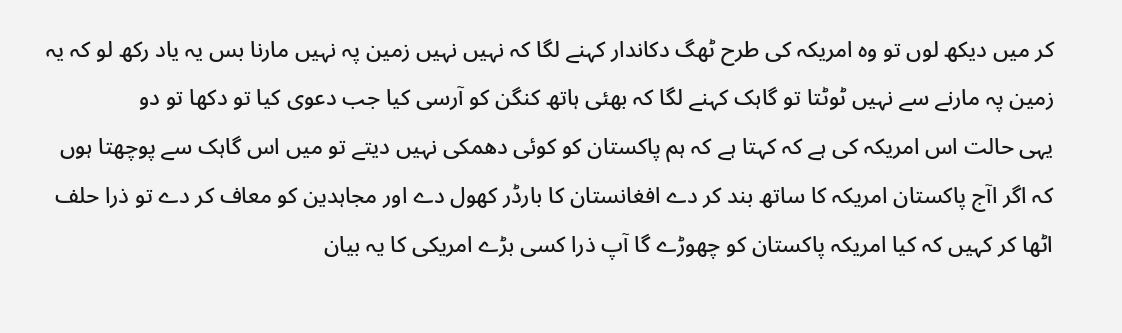کر میں دیکھ لوں تو وہ امریکہ کی طرح ٹھگ دکاندار کہنے لگا کہ نہیں نہیں زمین پہ نہیں مارنا بس یہ یاد رکھ لو کہ یہ زمین پہ مارنے سے نہیں ٹوٹتا تو گاہک کہنے لگا کہ بھئی ہاتھ کنگن کو آرسی کیا جب دعوی کیا تو دکھا تو دو
یہی حالت اس امریکہ کی ہے کہ کہتا ہے کہ ہم پاکستان کو کوئی دھمکی نہیں دیتے تو میں اس گاہک سے پوچھتا ہوں کہ اگر اآج پاکستان امریکہ کا ساتھ بند کر دے افغانستان کا بارڈر کھول دے اور مجاہدین کو معاف کر دے تو ذرا حلف اٹھا کر کہیں کہ کیا امریکہ پاکستان کو چھوڑے گا آپ ذرا کسی بڑے امریکی کا یہ بیان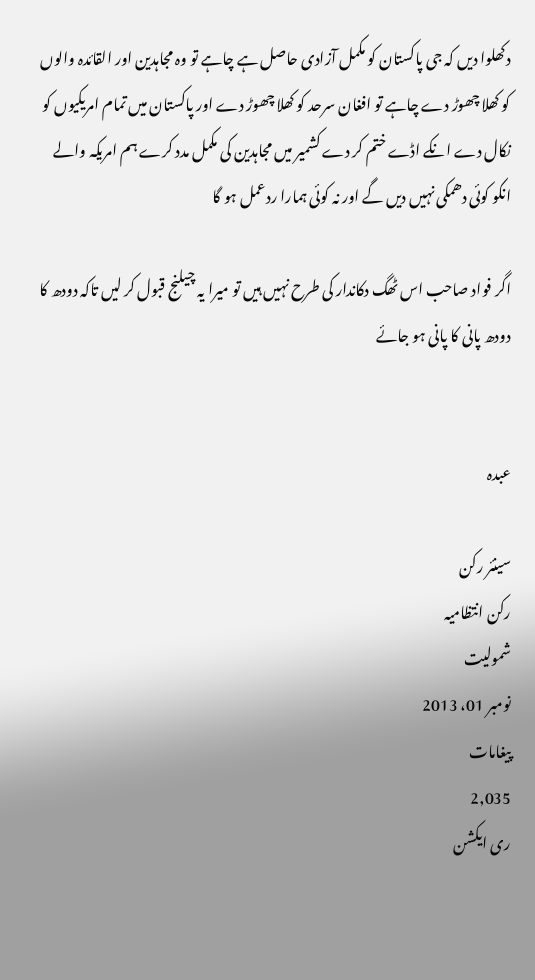دکھلوا دیں کہ جی پاکستان کو مکمل آزادی حاصل ہے چاہے تو وہ مجاہدین اور القائدہ والوں کو کھلا چھوڑ دے چاہے تو افغان سرحد کو کھلا چھوڑ دے اور پاکستان میں تمام امریکیوں کو نکال دے انکے اڈے ختم کر دے کشمیر میں مجاہدین کی مکمل مدد کرے ہم امریکہ والے انکو کوئی دھمکی نہیں دیں گے اور نہ کوئی ہمارا ردعمل ہو گا

اگر فواد صاحب اس ٹھگ دکاندار کی طرح نہیں ہیں تو میرا یہ چیلنج قبول کر لیں تاکہ دودھ کا دودھ پانی کا پانی ہو جائے


عبدہ

سینئر رکن
رکن انتظامیہ
شمولیت
نومبر 01، 2013
پیغامات
2,035
ری ایکشن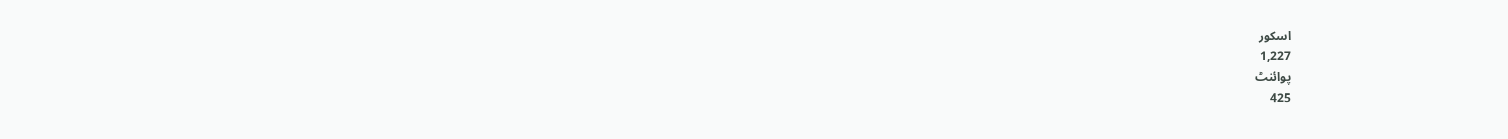اسکور
1,227
پوائنٹ
425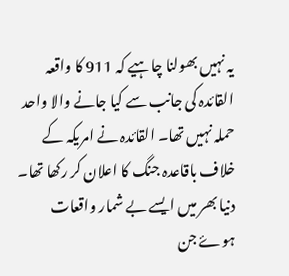يہ نہيں بھولنا چاہيے کہ 911 کا واقعہ القائدہ کی جانب سے کيا جانے والا واحد حملہ نہيں تھا۔ القائدہ نے امريکہ کے خلاف باقاعدہ جنگ کا اعلان کر رکھا تھا۔ دنيا بھر میں ايسے بے شمار واقعات ہوۓ جن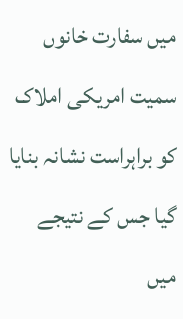میں سفارت خانوں سميت امريکی املاک کو براہراست نشانہ بنايا گيا جس کے نتيجے میں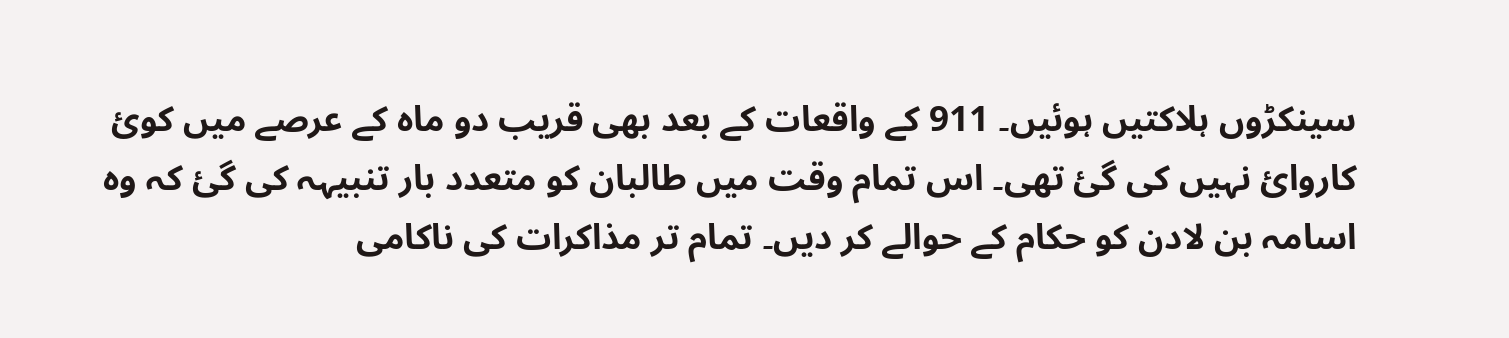سينکڑوں ہلاکتيں ہوئيں۔ 911 کے واقعات کے بعد بھی قريب دو ماہ کے عرصے ميں کوئ کاروائ نہيں کی گئ تھی۔ اس تمام وقت میں طالبان کو متعدد بار تنبيہہ کی گئ کہ وہ اسامہ بن لادن کو حکام کے حوالے کر ديں۔ تمام تر مذاکرات کی ناکامی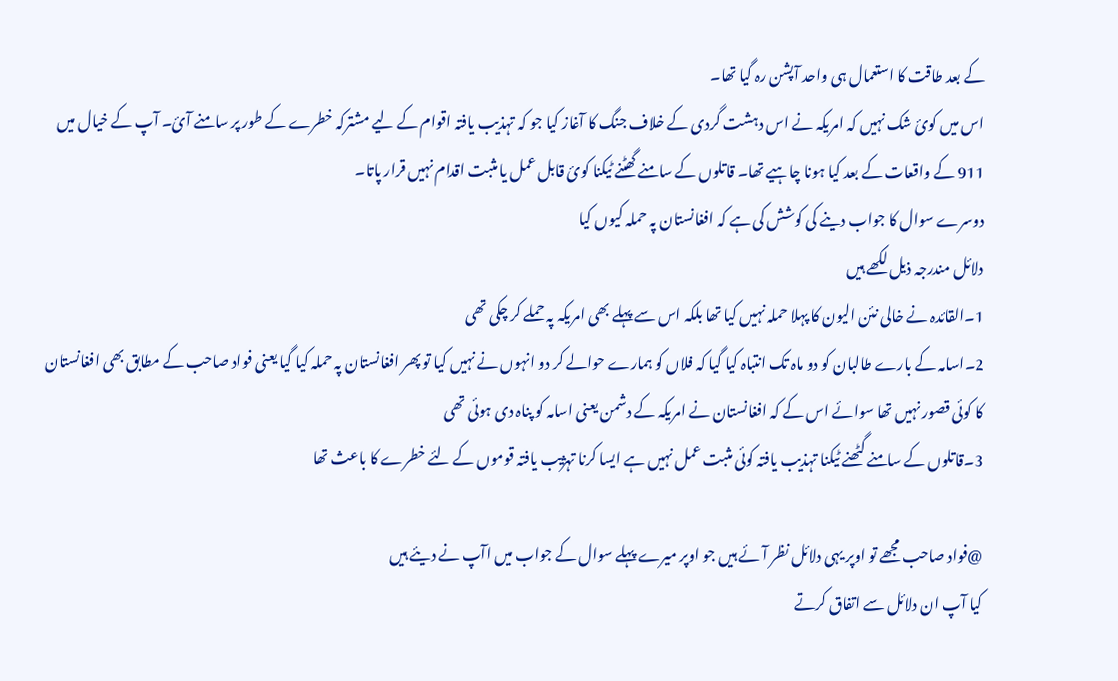کے بعد طاقت کا استعمال ہی واحد آپشن رہ گيا تھا۔
اس ميں کوئ شک نہيں کہ امريکہ نے اس دہشت گردی کے خلاف جنگ کا آغاز کيا جو کہ تہذيب يافتہ اقوام کے لیے مشترکہ خطرے کے طور پر سامنے آئ۔ آپ کے خيال ميں 911 کے واقعات کے بعد کيا ہونا چاہيے تھا۔ قاتلوں کے سامنے گھٹنے ٹيکنا کوئ قابل عمل يا مثبت اقدام نہيں قرار پاتا۔
دوسرے سوال کا جواب دینے کی کوشش کی ہے کہ افغانستان پہ حملہ کیوں کیا
دلائل مندرجہ ذیل لکھے ہیں
1۔القائدہ نے خالی نئن الیون کا پہلا حملہ نہیں کیا تھا بلکہ اس سے پہلے بھی امریکہ پہ حملے کر چکی تھی
2۔اسامہ کے بارے طالبان کو دو ماہ تک انتباہ کیا گیا کہ فلاں کو ہمارے حوالے کر دو انہوں نے نہیں کیا تو پھر افغانستان پہ حملہ کیا گیا یعنی فواد صاحب کے مطابق بھی افغانستان کا کوئی قصور نہیں تھا سوائے اس کے کہ افغانستان نے امریکہ کے دشمن یعنی اسامہ کو پناہ دی ہوئی تھی
3۔قاتلوں کے سامنے گٹھنے ٹیکنا تہذیب یافتہ کوئی مثبت عمل نہیں ہے ایسا کرنا تہژیب یافتہ قوموں کے لئے خطرے کا باعث تھا

@فواد صاحب مجھے تو اوپر یہی دلائل نظر آئے ہیں جو اوپر میرے پہلے سوال کے جواب میں اآپ نے دیئے ہیں
کیا آپ ان دلائل سے اتفاق کرتے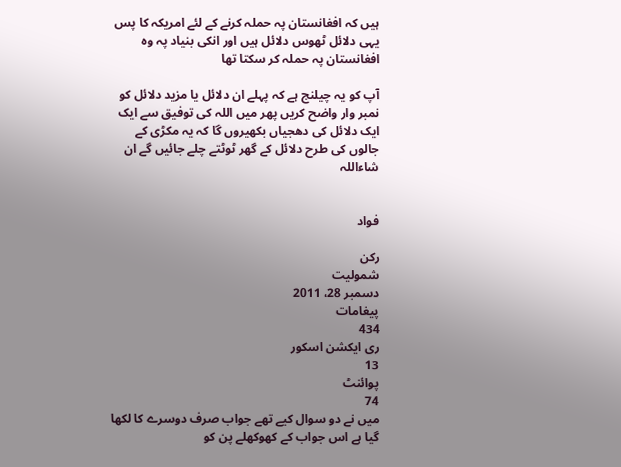ہیں کہ افغانستان پہ حملہ کرنے کے لئے امریکہ کا پس یہی دلائل ٹھوس دلائل ہیں اور انکی بنیاد پہ وہ افغانستان پہ حملہ کر سکتا تھا

آپ کو یہ چیلنج ہے کہ پہلے ان دلائل یا مزید دلائل کو نمبر وار واضح کریں پھر میں اللہ کی توفیق سے ایک ایک دلائل کی دھجیاں بکھیروں گا کہ یہ مکڑی کے جالوں کی طرح دلائل کے گھر ٹوٹتے چلے جائیں گے ان شاءاللہ


فواد

رکن
شمولیت
دسمبر 28، 2011
پیغامات
434
ری ایکشن اسکور
13
پوائنٹ
74
میں نے دو سوال کیے تھے جواب صرف دوسرے کا لکھا گیا ہے اس جواب کے کھوکھلے پن کو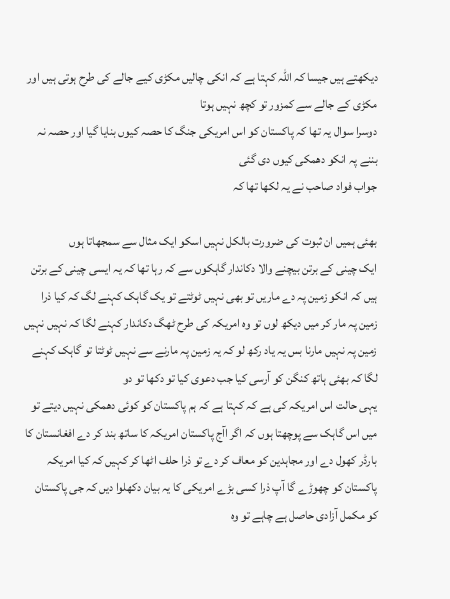دیکھتے ہیں جیسا کہ اللہ کہتا ہے کہ انکی چالیں مکڑی کیے جالے کی طرح ہوتی ہیں اور مکڑی کے جالے سے کمزور تو کچھ نہیں ہوتا
دوسرا سوال یہ تھا کہ پاکستان کو اس امریکی جنگ کا حصہ کیوں بنایا گیا اور حصہ نہ بننے پہ انکو دھمکی کیوں دی گئی
جواب فواد صاحب نے یہ لکھا تھا کہ

بھئی ہمیں ان ثبوت کی ضرورت بالکل نہیں اسکو ایک مثال سے سمجھاتا ہوں
ایک چینی کے برتن بیچنے والا دکاندار گاہکوں سے کہ رہا تھا کہ یہ ایسی چینی کے برتن ہیں کہ انکو زمین پہ دے ماریں تو بھی نہیں ٹوٹتے تو یک گاہک کہنے لگ کہ کیا ذرا زمین پہ مار کر میں دیکھ لوں تو وہ امریکہ کی طرح ٹھگ دکاندار کہنے لگا کہ نہیں نہیں زمین پہ نہیں مارنا بس یہ یاد رکھ لو کہ یہ زمین پہ مارنے سے نہیں ٹوٹتا تو گاہک کہنے لگا کہ بھئی ہاتھ کنگن کو آرسی کیا جب دعوی کیا تو دکھا تو دو
یہی حالت اس امریکہ کی ہے کہ کہتا ہے کہ ہم پاکستان کو کوئی دھمکی نہیں دیتے تو میں اس گاہک سے پوچھتا ہوں کہ اگر اآج پاکستان امریکہ کا ساتھ بند کر دے افغانستان کا بارڈر کھول دے اور مجاہدین کو معاف کر دے تو ذرا حلف اٹھا کر کہیں کہ کیا امریکہ پاکستان کو چھوڑے گا آپ ذرا کسی بڑے امریکی کا یہ بیان دکھلوا دیں کہ جی پاکستان کو مکمل آزادی حاصل ہے چاہے تو وہ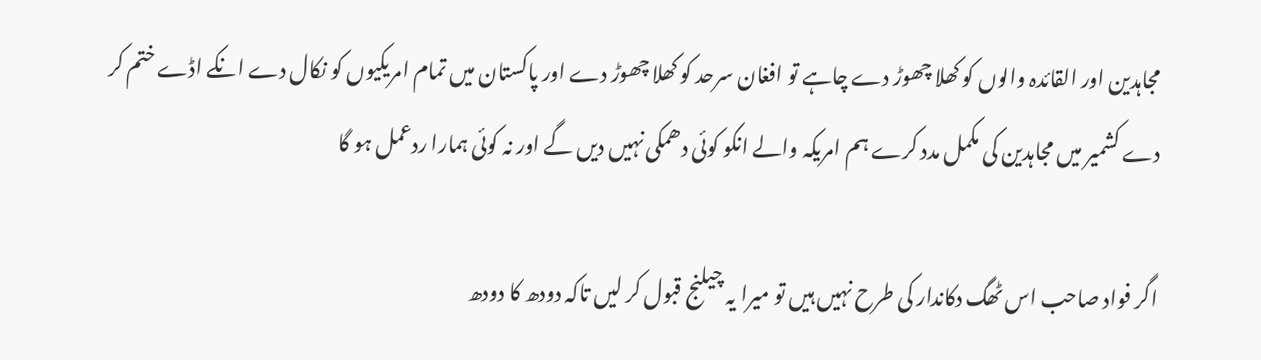مجاہدین اور القائدہ والوں کو کھلا چھوڑ دے چاہے تو افغان سرحد کو کھلا چھوڑ دے اور پاکستان میں تمام امریکیوں کو نکال دے انکے اڈے ختم کر دے کشمیر میں مجاہدین کی مکمل مدد کرے ہم امریکہ والے انکو کوئی دھمکی نہیں دیں گے اور نہ کوئی ہمارا ردعمل ہو گا

اگر فواد صاحب اس ٹھگ دکاندار کی طرح نہیں ہیں تو میرا یہ چیلنج قبول کر لیں تاکہ دودھ کا دودھ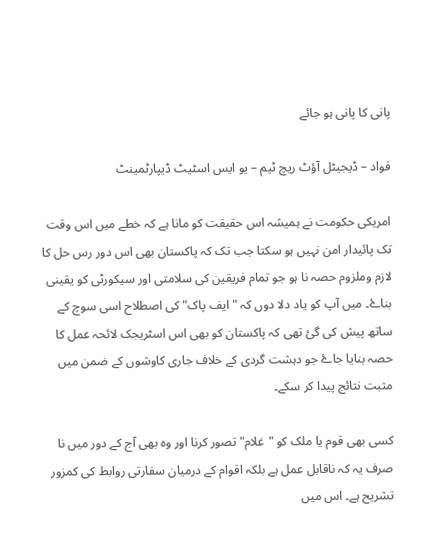پانی کا پانی ہو جائے

فواد – ڈيجيٹل آؤٹ ريچ ٹيم – يو ايس اسٹيٹ ڈيپارٹمينٹ

امريکی حکومت نے ہميشہ اس حقيقت کو مانا ہے کہ خطے ميں اس وقت تک پائيدار امن نہيں ہو سکتا جب تک کہ پاکستان بھی اس دور رس حل کا لازم وملزوم حصہ نا ہو جو تمام فريقين کی سلامتی اور سيکورٹی کو يقینی بناۓ۔ ميں آپ کو ياد دلا دوں کہ "ايف پاک" کی اصطلاح اسی سوچ کے ساتھ پيش کی گئ تھی کہ پاکستان کو بھی اس اسٹريجک لائحہ عمل کا حصہ بنايا جاۓ جو دہشت گردی کے خلاف جاری کاوشوں کے ضمن میں مثبت نتائج پيدا کر سکے۔

کسی بھی قوم يا ملک کو "غلام" تصور کرنا اور وہ بھی آج کے دور ميں نا صرف يہ کہ ناقابل عمل ہے بلکہ اقوام کے درميان سفارتی روابط کی کمزور تشريح ہے۔ اس ميں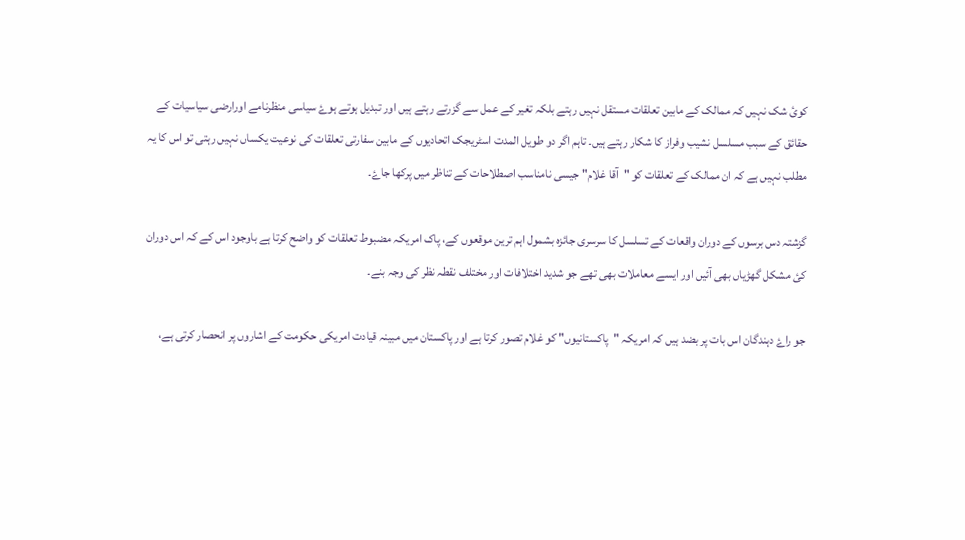کوئ شک نہيں کہ ممالک کے مابين تعلقات مستقل نہيں رہتے بلکہ تغير کے عمل سے گزرتے رہتے ہيں اور تبديل ہوتے ہوۓ سياسی منظرنامے اورارضی سياسيات کے حقائق کے سبب مسلسل نشيب وفراز کا شکار رہتے ہيں۔ تاہم اگر دو طويل المدت اسٹريجک اتحاديوں کے مابين سفارتی تعلقات کی نوعيت يکساں نہيں رہتی تو اس کا يہ مطلب نہيں ہے کہ ان ممالک کے تعلقات کو "آقا غلام" جيسی نامناسب اصطلاحات کے تناظر ميں پرکھا جاۓ۔

گزشتہ دس برسوں کے دوران واقعات کے تسلسل کا سرسری جائزہ بشمول اہم ترين موقعوں کے، پاک امريکہ مضبوط تعلقات کو واضح کرتا ہے باوجود اس کے کہ اس دوران کئ مشکل گھڑياں بھی آئيں اور ايسے معاملات بھی تھے جو شديد اختلافات اور مختلف نقطہ نظر کی وجہ بنے۔

جو راۓ دہندگان اس بات پر بضد ہيں کہ امريکہ "پاکستانيوں" کو غلام تصور کرتا ہے اور پاکستان ميں مبينہ قيادت امريکی حکومت کے اشاروں پر انحصار کرتی ہے،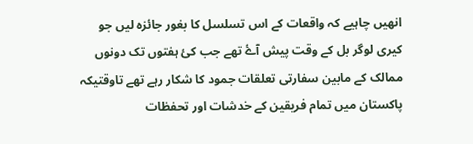انھيں چاہیے کہ واقعات کے اس تسلسل کا بغور جائزہ ليں جو کيری لوگر بل کے وقت پيش آۓ تھے جب کئ ہفتوں تک دونوں ممالک کے مابين سفارتی تعلقات جمود کا شکار رہے تھے تاوقتيکہ پاکستان ميں تمام فريقين کے خدشات اور تحفظات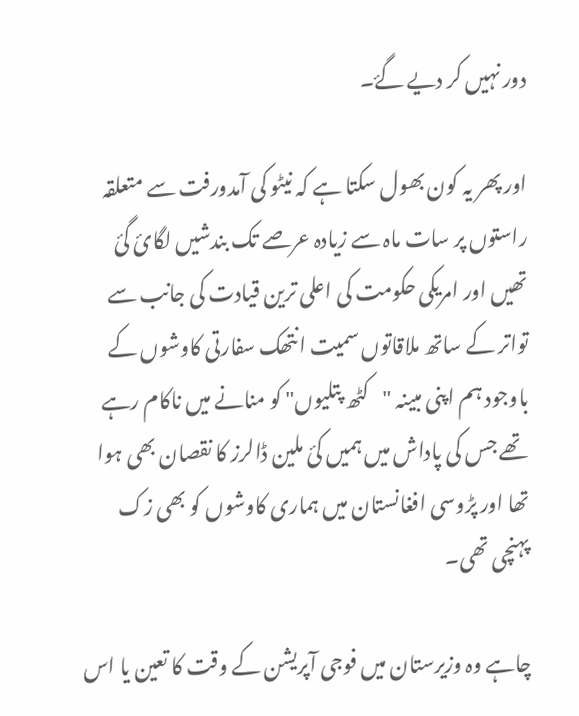دور نہيں کر ديے گۓ۔

اور پھر يہ کون بھول سکتا ہے کہ نيٹو کی آمدورفت سے متعلقہ راستوں پر سات ماہ سے زيادہ عرصے تک بندشيں لگائ گئ تھيں اور امريکی حکومت کی اعلی ترين قيادت کی جانب سے تواتر کے ساتھ ملاقاتوں سميت انتھک سفارتی کاوشوں کے باوجود ہم اپنی مبينہ "کٹھ پتليوں" کو منانے ميں ناکام رہے تھے جس کی پاداش ميں ہميں کئ ملين ڈالرز کا نقصان بھی ہوا تھا اور پڑوسی افغانستان ميں ہماری کاوشوں کو بھی زک پہنچی تھی۔

چاہے وہ وزيرستان ميں فوجی آپريشن کے وقت کا تعين يا اس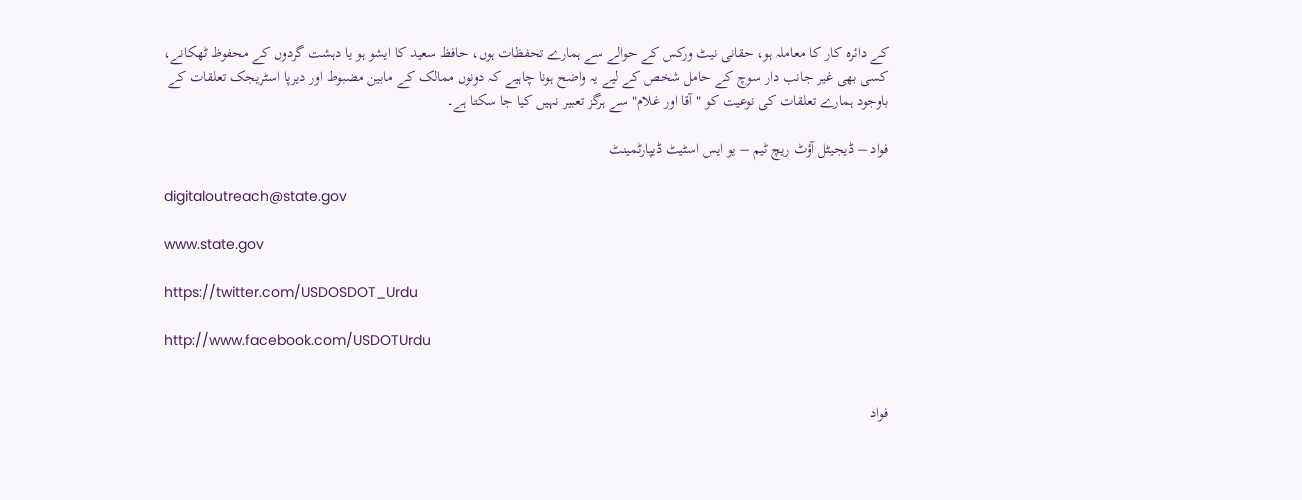کے دائرہ کار کا معاملہ ہو، حقانی نيٹ ورکس کے حوالے سے ہمارے تحفظات ہوں، حافظ سعيد کا ايشو ہو يا دہشت گردوں کے محفوظ ٹھکانے، کسی بھی غير جانب دار سوچ کے حامل شخص کے ليے يہ واضح ہونا چاہيے کہ دونوں ممالک کے مابين مضبوط اور ديرپا اسٹريجک تعلقات کے باوجود ہمارے تعلقات کی نوعيت کو "آقا اور غلام" سے ہرگز تعبير نہيں کيا جا سکتا ہے۔

فواد – ڈيجيٹل آؤٹ ريچ ٹيم – يو ايس اسٹيٹ ڈيپارٹمينٹ

digitaloutreach@state.gov

www.state.gov

https://twitter.com/USDOSDOT_Urdu

http://www.facebook.com/USDOTUrdu


فواد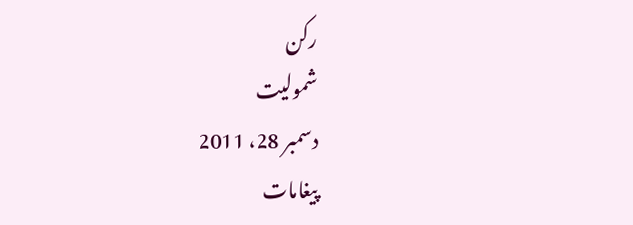رکن
شمولیت
دسمبر 28، 2011
پیغامات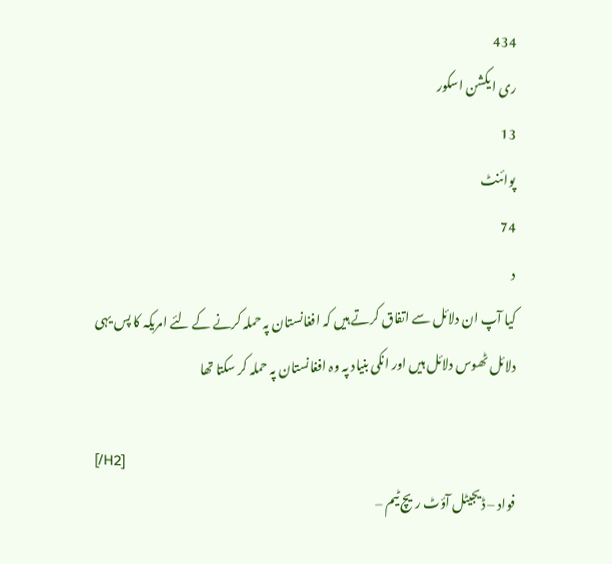434
ری ایکشن اسکور
13
پوائنٹ
74
د
کیا آپ ان دلائل سے اتفاق کرتے ہیں کہ افغانستان پہ حملہ کرنے کے لئے امریکہ کا پس یہی دلائل ٹھوس دلائل ہیں اور انکی بنیاد پہ وہ افغانستان پہ حملہ کر سکتا تھا

[/H2]
فواد – ڈيجيٹل آؤٹ ريچ ٹيم –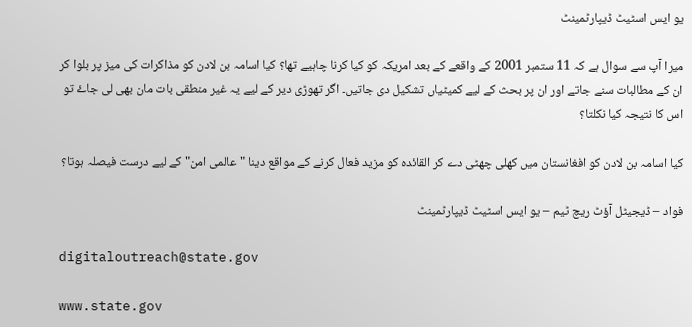يو ايس اسٹيٹ ڈيپارٹمينٹ

ميرا آپ سے سوال ہے کہ 11 ستمبر 2001 کے واقعے کے بعد امريکہ کو کيا کرنا چاہيے تھا؟ کيا اسامہ بن لادن کو مذاکرات کی ميز پر بلوا کر ان کے مطالبات سنے جاتے اور ان پر بحث کے ليے کميٹياں تشکيل دی جاتيں۔ اگر تھوڑی دير کے ليے يہ غير منطقی بات مان بھی لی جاۓ تو اس کا نتيجہ کيا نکلتا؟

کيا اسامہ بن لادن کو افغانستان ميں کھلی چھٹی دے کر القائدہ کو مزيد فعال کرنے کے مواقع دينا "عالمی امن" کے ليے درست فيصلہ ہوتا؟

فواد – ڈيجيٹل آؤٹ ريچ ٹيم – يو ايس اسٹيٹ ڈيپارٹمينٹ

digitaloutreach@state.gov

www.state.gov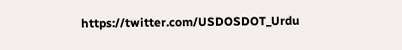https://twitter.com/USDOSDOT_Urdu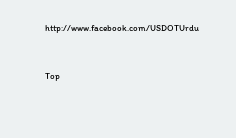http://www.facebook.com/USDOTUrdu


Top